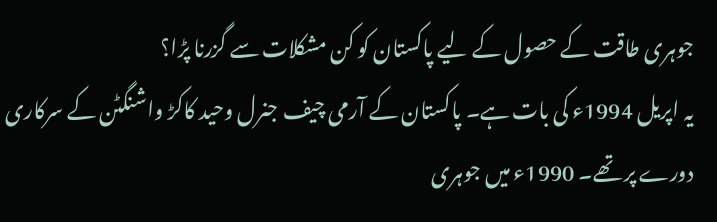جوہری طاقت کے حصول کے لیے پاکستان کو کن مشکلات سے گزرنا پڑا؟
یہ اپریل 1994ء کی بات ہے۔ پاکستان کے آرمی چیف جنرل وحید کاکڑ واشنگٹن کے سرکاری دورے پر تھے۔ 1990ء میں جوہری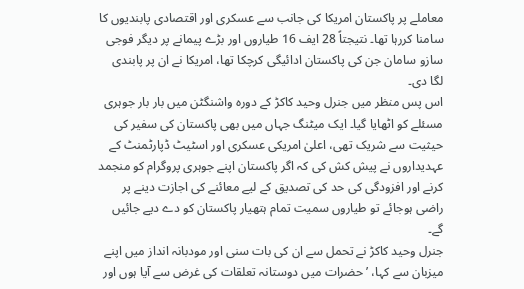معاملے پر پاکستان امریکا کی جانب سے عسکری اور اقتصادی پابندیوں کا سامنا کررہا تھا۔ نتیجتاً 28 ایف 16 طیاروں اور بڑے پیمانے پر دیگر فوجی سازو سامان جن کی پاکستان ادائیگی کرچکا تھا، امریکا نے ان پر پابندی لگا دی۔
اس پس منظر میں جنرل وحید کاکڑ کے دورہ واشنگٹن میں بار بار جوہری مسئلے کو اٹھایا گیا۔ ایک میٹنگ جہاں میں بھی پاکستان کی سفیر کی حیثیت سے شریک تھی، اعلیٰ امریکی عسکری اور اسٹیٹ ڈپارٹمنٹ کے عہدیداروں نے پیش کش کی کہ اگر پاکستان اپنے جوہری پروگرام کو منجمد کرنے اور افزودگی کی حد کی تصدیق کے لیے معائنے کی اجازت دینے پر راضی ہوجائے تو طیاروں سمیت تمام ہتھیار پاکستان کو دے دیے جائیں گے۔
جنرل وحید کاکڑ نے تحمل سے ان کی بات سنی اور مودبانہ انداز میں اپنے میزبان سے کہا، ’حضرات میں دوستانہ تعلقات کی غرض سے آیا ہوں اور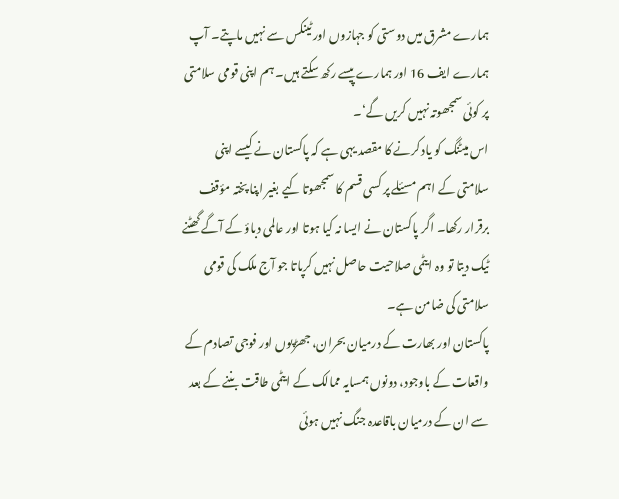ہمارے مشرق میں دوستی کو جہازوں اور ٹینکس سے نہیں ماپتے۔ آپ ہمارے ایف 16 اور ہمارے پیسے رکھ سکتے ہیں۔ ہم اپنی قومی سلامتی پر کوئی سمجھوتہ نہیں کریں گے‘۔
اس میٹنگ کو یاد کرنے کا مقصد یہی ہے کہ پاکستان نے کیسے اپنی سلامتی کے اہم مسئلے پر کسی قسم کا سمجھوتا کیے بغیر اپنا پختہ مؤقف برقرار رکھا۔ اگر پاکستان نے ایسا نہ کیا ہوتا اور عالمی دباؤ کے آگے گھٹنے ٹیک دیتا تو وہ ایٹمی صلاحیت حاصل نہیں کرپاتا جو آج ملک کی قومی سلامتی کی ضامن ہے۔
پاکستان اور بھارت کے درمیان بحران، جھڑپوں اور فوجی تصادم کے واقعات کے باوجود، دونوں ہمسایہ ممالک کے ایٹمی طاقت بننے کے بعد سے ان کے درمیان باقاعدہ جنگ نہیں ہوئی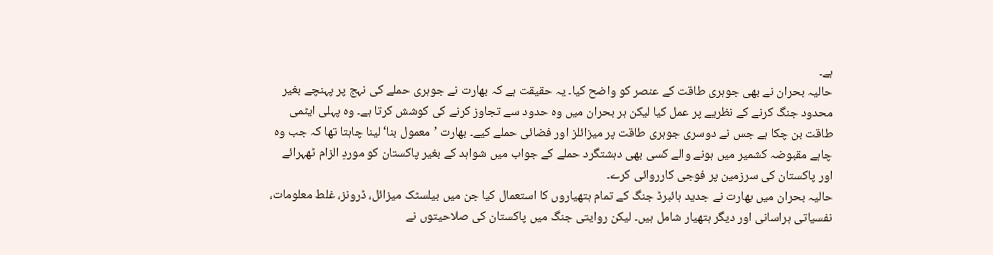ہے۔
حالیہ بحران نے بھی جوہری طاقت کے عنصر کو واضح کیا۔ یہ حقیقت ہے کہ بھارت نے جوہری حملے کی نہج پر پہنچے بغیر محدود جنگ کرنے کے نظریے پر عمل کیا لیکن ہر بحران میں وہ حدود سے تجاوز کرنے کی کوشش کرتا ہے۔ وہ پہلی ایٹمی طاقت بن چکا ہے جس نے دوسری جوہری طاقت پر میزائلز اور فضائی حملے کیے۔ بھارت ’معمول بنا‘ لینا چاہتا تھا کہ جب وہ چاہے مقبوضہ کشمیر میں ہونے والے کسی بھی دہشتگرد حملے کے جواب میں شواہد کے بغیر پاکستان کو موردِ الزام ٹھہرائے اور پاکستان کی سرزمین پر فوجی کارروائی کرے۔
حالیہ بحران میں بھارت نے جدید ہائبرڈ جنگ کے تمام ہتھیاروں کا استعمال کیا جن میں بیلسٹک میزائل، ڈرونز، غلط معلومات، نفسیاتی ہراسانی اور دیگر ہتھیار شامل ہیں۔ لیکن روایتی جنگ میں پاکستان کی صلاحیتوں نے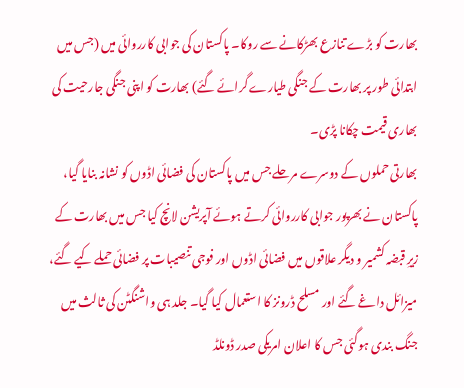بھارت کو بڑے تنازع بھڑکانے سے روکا۔ پاکستان کی جوابی کارروائی میں (جس میں ابتدائی طور پر بھارت کے جنگی طیارے گرائے گئے) بھارت کو اپنی جنگی جارحیت کی بھاری قیمت چکانا پڑی۔
بھارتی حملوں کے دوسرے مرحلے جس میں پاکستان کی فضائی اڈوں کو نشانہ بنایا گیا، پاکستان نے بھرپور جوابی کارروائی کرتے ہوئے آپریشن لانچ کیا جس میں بھارت کے زیرِ قبضہ کشمیر و دیگر علاقوں میں فضائی اڈوں اور فوجی تنصیبات پر فضائی حملے کیے گئے، میزائل داغے گئے اور مسلح ڈرونز کا استعمال کیا گیا۔ جلد ہی واشنگٹن کی ثالث میں جنگ بندی ہوگئی جس کا اعلان امریکی صدر ڈونلڈ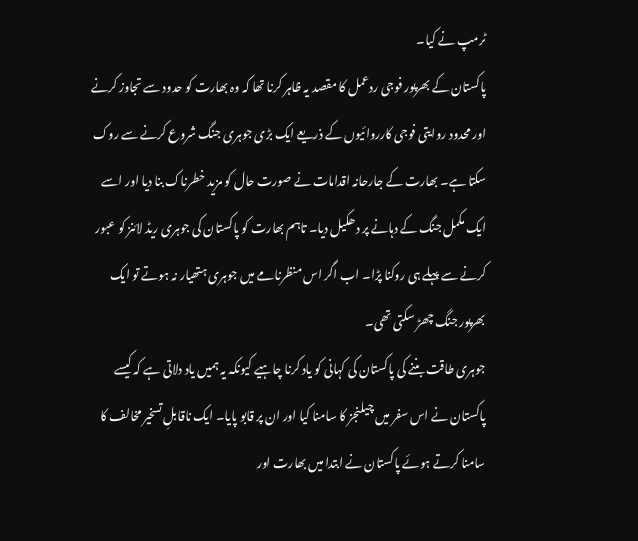ٹرمپ نے کیا۔
پاکستان کے بھرپور فوجی ردعمل کا مقصد یہ ظاہر کرنا تھا کہ وہ بھارت کو حدود سے تجاوز کرنے اور محدود روایتی فوجی کارروائیوں کے ذریعے ایک بڑی جوہری جنگ شروع کرنے سے روک سکتا ہے۔ بھارت کے جارحانہ اقدامات نے صورت حال کو مزید خطرناک بنا دیا اور اسے ایک مکمل جنگ کے دہانے پر دھکیل دیا۔ تاہم بھارت کو پاکستان کی جوہری ریڈ لائنز کو عبور کرنے سے پہلے ہی روکنا پڑا۔ اب اگر اس منظرنامے میں جوہری ہتھیار نہ ہوتے تو ایک بھرپور جنگ چھڑ سکتی تھی۔
جوہری طاقت بننے کی پاکستان کی کہانی کو یاد کرنا چاہیے کیونکہ یہ ہمیں یاد دلاتی ہے کہ کیسے پاکستان نے اس سفر میں چیلنجز کا سامنا کیا اور ان پر قابو پایا۔ ایک ناقابلِ تسخیر مخالف کا سامنا کرتے ہوئے پاکستان نے ابتدا میں بھارت اور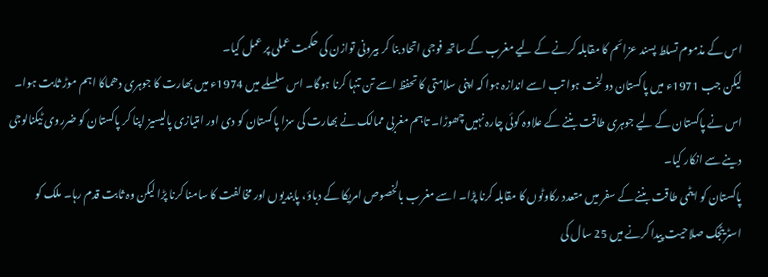اس کے مذموم تسلط پسند عزائم کا مقابلہ کرنے کے لیے مغرب کے ساتھ فوجی اتحاد بنا کر بیرونی توازن کی حکمت عملی پر عمل کیا۔
لیکن جب 1971ء میں پاکستان دو لخت ہوا تب اسے اندازہ ہوا کہ اپنی سلامتی کا تحفظ اسے تن تنہا کرنا ہوگا۔ اس سلسلے میں 1974ء میں بھارت کا جوہری دھماکا اہم موڑ ثابت ہوا۔ اس نے پاکستان کے لیے جوہری طاقت بننے کے علاوہ کوئی چارہ نہیں چھوڑا۔ تاہم مغربی ممالک نے بھارت کی سزا پاکستان کو دی اور امتیازی پالیسیز اپنا کر پاکستان کو ضرروی ٹیکنالوجی دینے سے انکار کیا۔
پاکستان کو ایٹمی طاقت بننے کے سفر میں متعدد رکاوٹوں کا مقابلہ کرنا پڑا۔ اسے مغرب بالخصوص امریکا کے دباؤ، پابندیوں اور مخالفت کا سامنا کرنا پڑا لیکن وہ ثابت قدم رہا۔ ملک کو اسٹریٹجک صلاحیت پیدا کرنے میں 25 سال کی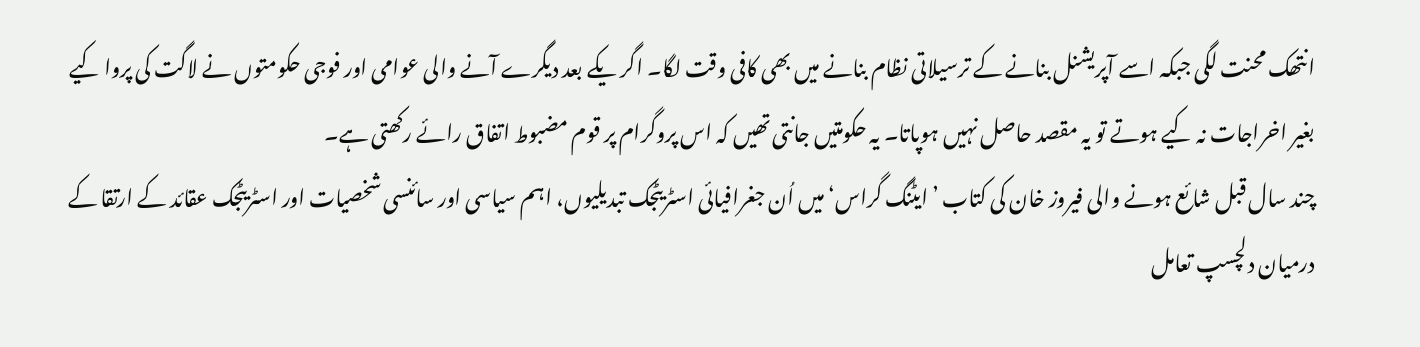انتھک محنت لگی جبکہ اسے آپریشنل بنانے کے ترسیلاتی نظام بنانے میں بھی کافی وقت لگا۔ اگر یکے بعد دیگرے آنے والی عوامی اور فوجی حکومتوں نے لاگت کی پروا کیے بغیر اخراجات نہ کیے ہوتے تو یہ مقصد حاصل نہیں ہوپاتا۔ یہ حکومتیں جانتی تھیں کہ اس پروگرام پر قوم مضبوط اتفاق رائے رکھتی ہے۔
چند سال قبل شائع ہونے والی فیروز خان کی کتاب ’ایٹنگ گراس‘ میں اُن جغرافیائی اسٹریٹجک تبدیلیوں، اہم سیاسی اور سائنسی شخصیات اور اسٹریٹجک عقائد کے ارتقا کے درمیان دلچسپ تعامل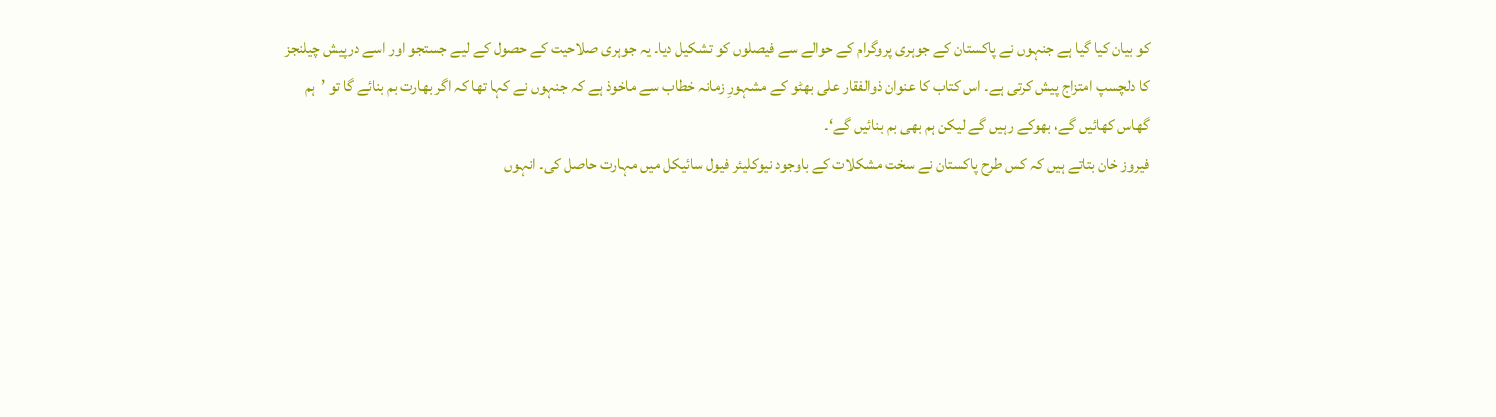کو بیان کیا گیا ہے جنہوں نے پاکستان کے جوہری پروگرام کے حوالے سے فیصلوں کو تشکیل دیا۔ یہ جوہری صلاحیت کے حصول کے لیے جستجو اور اسے درپیش چیلنجز کا دلچسپ امتزاج پیش کرتی ہے۔ اس کتاب کا عنوان ذوالفقار علی بھٹو کے مشہورِ زمانہ خطاب سے ماخوذ ہے کہ جنہوں نے کہا تھا کہ اگر بھارت بم بنائے گا تو ’ہم گھاس کھائیں گے، بھوکے رہیں گے لیکن ہم بھی بم بنائیں گے‘۔
فیروز خان بتاتے ہیں کہ کس طرح پاکستان نے سخت مشکلات کے باوجود نیوکلیئر فیول سائیکل میں مہارت حاصل کی۔ انہوں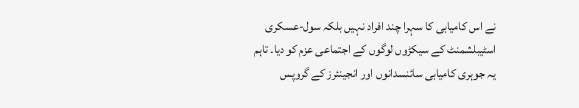نے اس کامیابی کا سہرا چند افراد نہیں بلکہ سول-عسکری اسٹیبلشمنٹ کے سیکڑوں لوگوں کے اجتماعی عزم کو دیا۔ تاہم یہ جوہری کامیابی سائنسدانوں اور انجینئرز کے گروپس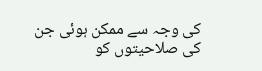کی وجہ سے ممکن ہوئی جن کی صلاحیتوں کو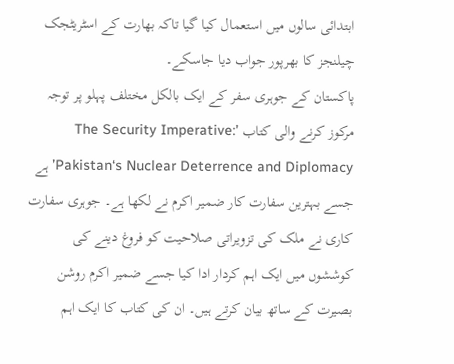ابتدائی سالوں میں استعمال کیا گیا تاکہ بھارت کے اسٹریٹجک چیلنجز کا بھرپور جواب دیا جاسکے۔
پاکستان کے جوہری سفر کے ایک بالکل مختلف پہلو پر توجہ مرکوز کرنے والی کتاب ’The Security Imperative: Pakistan‘s Nuclear Deterrence and Diplomacy’ ہے جسے بہترین سفارت کار ضمیر اکرم نے لکھا ہے۔ جوہری سفارت کاری نے ملک کی تزویراتی صلاحیت کو فروغ دینے کی کوششوں میں ایک اہم کردار ادا کیا جسے ضمیر اکرم روشن بصیرت کے ساتھ بیان کرتے ہیں۔ ان کی کتاب کا ایک اہم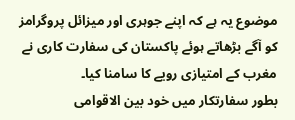موضوع یہ ہے کہ اپنے جوہری اور میزائل پروگرامز کو آگے بڑھاتے ہوئے پاکستان کی سفارت کاری نے مغرب کے امتیازی رویے کا سامنا کیا۔
بطور سفارتکار میں خود بین الاقوامی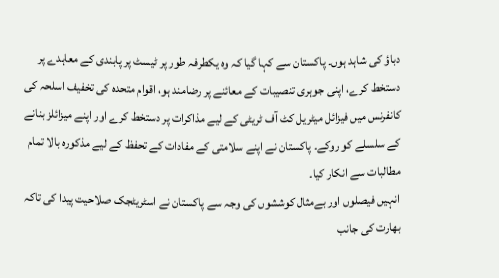دباؤ کی شاہد ہوں۔ پاکستان سے کہا گیا کہ وہ یکطرفہ طور پر ٹیسٹ پر پابندی کے معاہدے پر دستخط کرے، اپنی جوہری تنصیبات کے معائنے پر رضامند ہو، اقوام متحدہ کی تخفیف اسلحہ کی کانفرنس میں فیزائل میٹریل کٹ آف ٹریٹی کے لیے مذاکرات پر دستخط کرے اور اپنے میزائلز بنانے کے سلسلے کو روکے۔ پاکستان نے اپنے سلامتی کے مفادات کے تحفظ کے لیے مذکورہ بالا تمام مطالبات سے انکار کیا۔
انہیں فیصلوں اور بےمثال کوششوں کی وجہ سے پاکستان نے اسٹریٹجک صلاحیت پیدا کی تاکہ بھارت کی جانب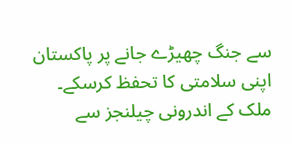سے جنگ چھیڑے جانے پر پاکستان اپنی سلامتی کا تحفظ کرسکے۔
ملک کے اندرونی چیلنجز سے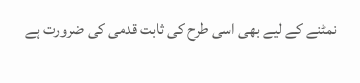نمٹنے کے لیے بھی اسی طرح کی ثابت قدمی کی ضرورت ہے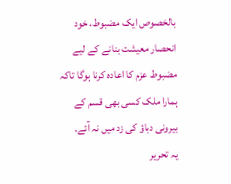بالخصوص ایک مضبوط، خود انحصار معیشت بنانے کے لیے مضبوط عزم کا اعادہ کرنا ہوگا تاکہ ہمارا ملک کسی بھی قسم کے بیرونی دباؤ کی زد میں نہ آئے۔
یہ تحریر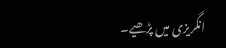انگریزی میں پڑھیے۔